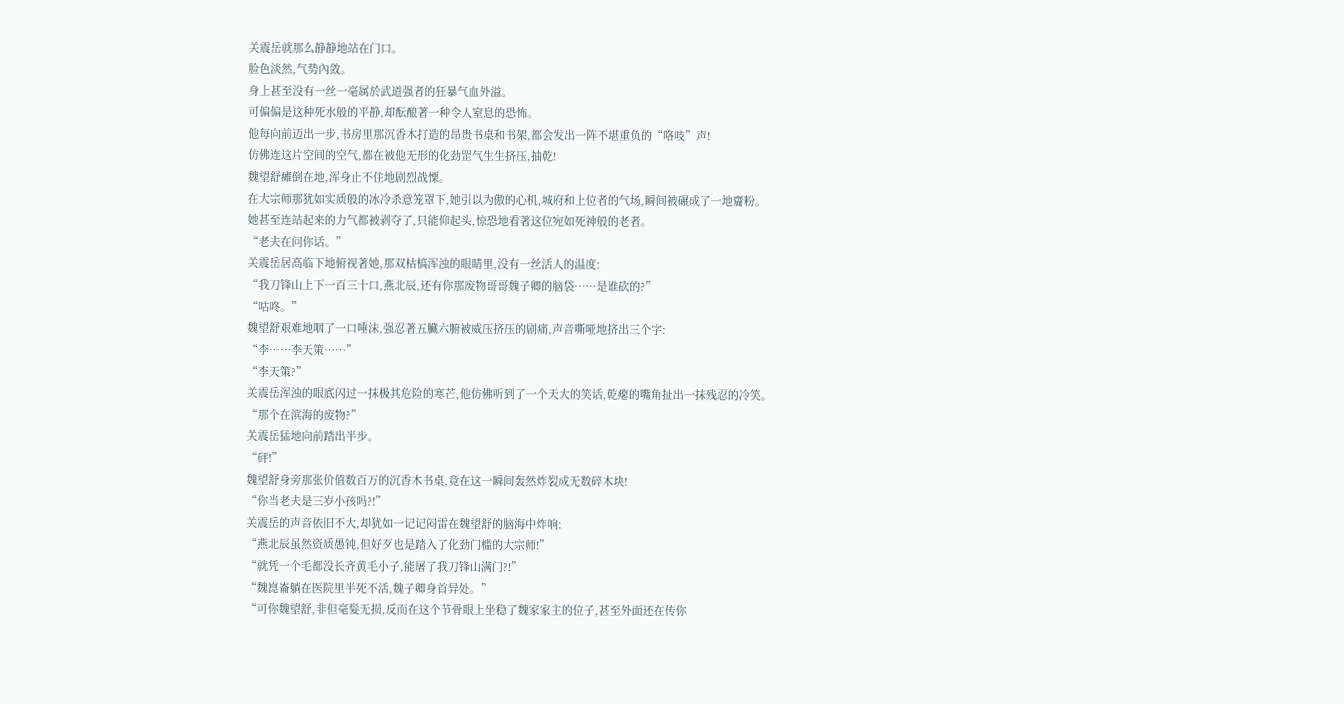关震岳就那么静静地站在门口。
脸色淡然,气势內敛。
身上甚至没有一丝一毫属於武道强者的狂暴气血外溢。
可偏偏是这种死水般的平静,却酝酿著一种令人窒息的恐怖。
他每向前迈出一步,书房里那沉香木打造的昂贵书桌和书架,都会发出一阵不堪重负的“咯吱”声!
仿佛连这片空间的空气,都在被他无形的化劲罡气生生挤压,抽乾!
魏望舒瘫倒在地,浑身止不住地剧烈战慄。
在大宗师那犹如实质般的冰冷杀意笼罩下,她引以为傲的心机,城府和上位者的气场,瞬间被碾成了一地齏粉。
她甚至连站起来的力气都被剥夺了,只能仰起头,惊恐地看著这位宛如死神般的老者。
“老夫在问你话。”
关震岳居高临下地俯视著她,那双枯槁浑浊的眼睛里,没有一丝活人的温度:
“我刀锋山上下一百三十口,燕北辰,还有你那废物哥哥魏子卿的脑袋……是谁砍的?”
“咕咚。”
魏望舒艰难地咽了一口唾沫,强忍著五臟六腑被威压挤压的剧痛,声音嘶哑地挤出三个字:
“李……李天策……”
“李天策?”
关震岳浑浊的眼底闪过一抹极其危险的寒芒,他仿佛听到了一个天大的笑话,乾瘪的嘴角扯出一抹残忍的冷笑。
“那个在滨海的废物?”
关震岳猛地向前踏出半步。
“砰!”
魏望舒身旁那张价值数百万的沉香木书桌,竟在这一瞬间轰然炸裂成无数碎木块!
“你当老夫是三岁小孩吗?!”
关震岳的声音依旧不大,却犹如一记记闷雷在魏望舒的脑海中炸响:
“燕北辰虽然资质愚钝,但好歹也是踏入了化劲门槛的大宗师!”
“就凭一个毛都没长齐黄毛小子,能屠了我刀锋山满门?!”
“魏崑崙躺在医院里半死不活,魏子卿身首异处。”
“可你魏望舒,非但毫髮无损,反而在这个节骨眼上坐稳了魏家家主的位子,甚至外面还在传你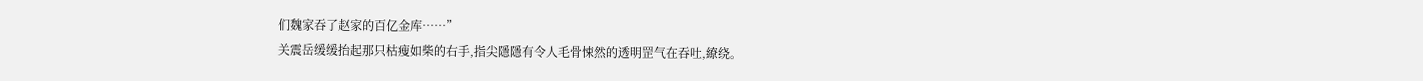们魏家吞了赵家的百亿金库……”
关震岳缓缓抬起那只枯瘦如柴的右手,指尖隱隱有令人毛骨悚然的透明罡气在吞吐,繚绕。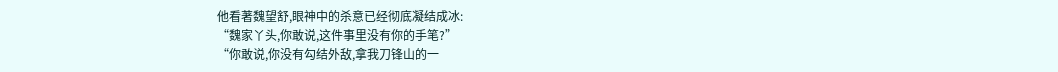他看著魏望舒,眼神中的杀意已经彻底凝结成冰:
“魏家丫头,你敢说,这件事里没有你的手笔?”
“你敢说,你没有勾结外敌,拿我刀锋山的一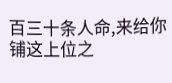百三十条人命,来给你铺这上位之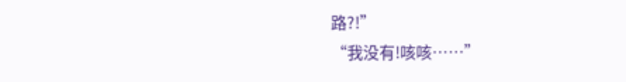路?!”
“我没有!咳咳……”